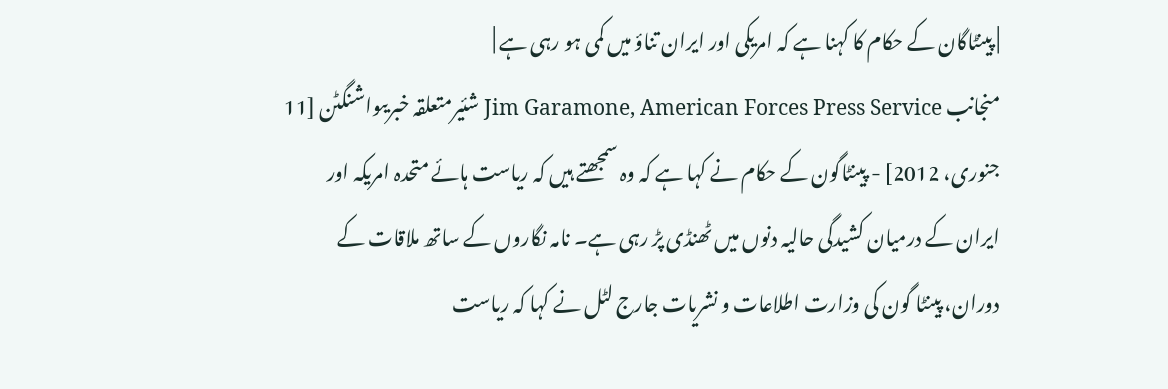| پینٹاگان کے حکام کا کہنا ہے کہ امریکی اور ایران تناؤ میں کمی ہو رہی ہے |
منجانب Jim Garamone, American Forces Press Service شئیرمتعلقہ خبریںواشنگٹن [11 جنوری، 2012] - پینٹاگون کے حکام نے کہا ہے کہ وہ سمجھتے ہیں کہ ریاست ہائے متحدہ امریکہ اور ایران کے درمیان کشیدگی حالیہ دنوں میں ٹھنڈی پڑ رہی ہے۔ نامہ نگاروں کے ساتھ ملاقات کے دوران، پینٹا گون کی وزارت اطلاعات و نشریات جارج لٹل نے کہا کہ ریاست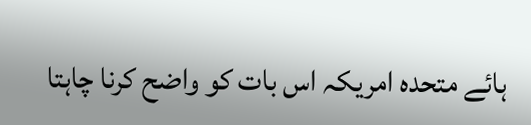ہائے متحدہ امریکہ اس بات کو واضح کرنا چاہتا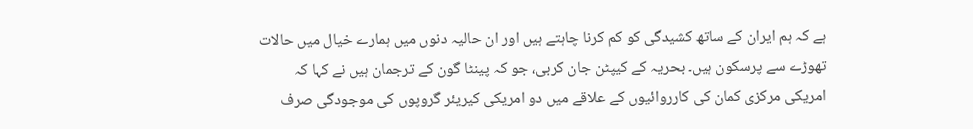ہے کہ ہم ایران کے ساتھ کشیدگی کو کم کرنا چاہتے ہیں اور ان حالیہ دنوں میں ہمارے خیال میں حالات تھوڑے سے پرسکون ہیں۔ بحریہ کے کیپٹن جان کربی، جو کہ پینٹا گون کے ترجمان ہیں نے کہا کہ امریکی مرکزی کمان کی کارروائیوں کے علاقے میں دو امریکی کیریئر گروپوں کی موجودگی صرف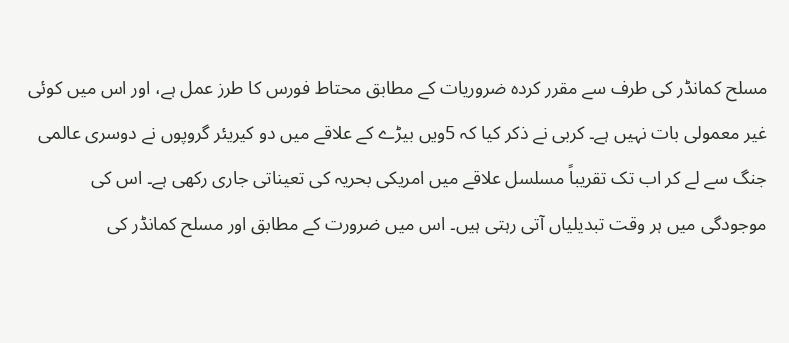مسلح کمانڈر کی طرف سے مقرر کردہ ضروریات کے مطابق محتاط فورس کا طرز عمل ہے، اور اس میں کوئی غیر معمولی بات نہیں ہے۔ کربی نے ذکر کیا کہ 5ویں بیڑے کے علاقے میں دو کیریئر گروپوں نے دوسری عالمی جنگ سے لے کر اب تک تقریباً مسلسل علاقے میں امریکی بحریہ کی تعیناتی جاری رکھی ہے۔ اس کی موجودگی میں ہر وقت تبدیلیاں آتی رہتی ہیں۔ اس میں ضرورت کے مطابق اور مسلح کمانڈر کی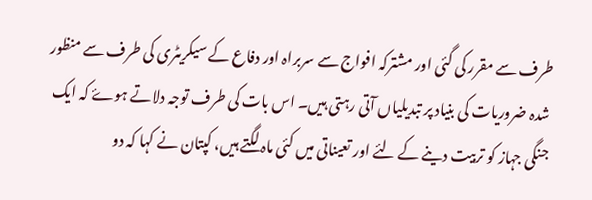طرف سے مقرر کی گئی اور مشترکہ افواج سے سربراہ اور دفاع کے سیکریٹری کی طرف سے منظور شدہ ضروریات کی بنیاد پر تبدیلیاں آتی رہتی ہیں۔ اس بات کی طرف توجہ دلاتے ہوۓ کہ ایک جنگی جہاز کو تربیت دینے کے لئے اور تعیناتی میں کئی ماہ لگتے ہیں، کپتان نے کہا کہ دو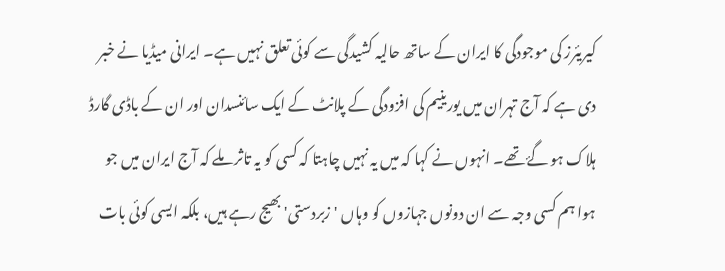کیریئرز کی موجودگی کا ایران کے ساتھ حالیہ کشیدگی سے کوئی تعلق نہیں ہے۔ ایرانی میڈیا نے خبر دی ہے کہ آج تہران میں یورینیم کی افزودگی کے پلانٹ کے ایک سائنسدان اور ان کے باڈی گارڈ ہلاک ہو گۓ تھے۔ انہوں نے کہا کہ میں یہ نہیں چاہتا کہ کسی کو یہ تاثر ملے کہ آج ایران میں جو ہوا ہم کسی وجہ سے ان دونوں جہازوں کو وہاں 'زبردستی' بھیج رہے ہیں، بلکہ ایسی کوئی بات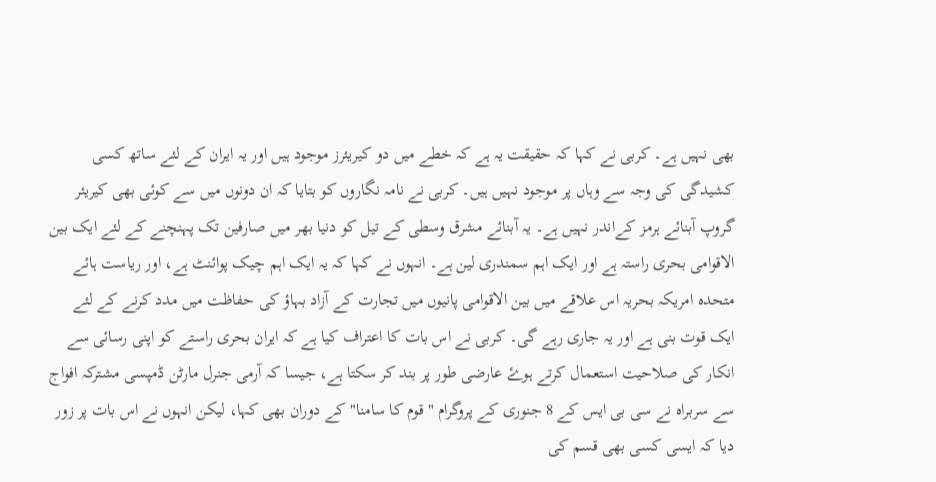بھی نہیں ہے۔ کربی نے کہا کہ حقیقت یہ ہے کہ خطے میں دو کیریئرز موجود ہیں اور یہ ایران کے لئے ساتھ کسی کشیدگی کی وجہ سے وہاں پر موجود نہیں ہیں۔ کربی نے نامہ نگاروں کو بتایا کہ ان دونوں میں سے کوئی بھی کیریئر گروپ آبنائے ہرمز کےاندر نہیں ہے۔ یہ آبنائے مشرق وسطی کے تیل کو دنیا بھر میں صارفین تک پہنچنے کے لئے ایک بین الاقوامی بحری راستہ ہے اور ایک اہم سمندری لین ہے۔ انہوں نے کہا کہ یہ ایک اہم چیک پوائنٹ ہے، اور ریاست ہائے متحدہ امریکہ بحریہ اس علاقے میں بین الاقوامی پانیوں میں تجارت کے آزاد بہاؤ کی حفاظت میں مدد کرنے کے لئے ایک قوت بنی ہے اور یہ جاری رہے گی۔ کربی نے اس بات کا اعتراف کیا ہے کہ ایران بحری راستے کو اپنی رسائی سے انکار کی صلاحیت استعمال کرتے ہوۓ عارضی طور پر بند کر سکتا ہے، جیسا کہ آرمی جنرل مارٹن ڈمپسی مشترکہ افواج سے سربراہ نے سی بی ایس کے 8 جنوری کے پروگرام "قوم کا سامنا" کے دوران بھی کہا، لیکن انہوں نے اس بات پر زور دیا کہ ایسی کسی بھی قسم کی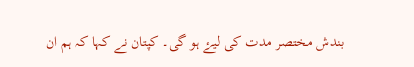بندش مختصر مدت کی لیۓ ہو گی۔ کپتان نے کہا کہ ہم ان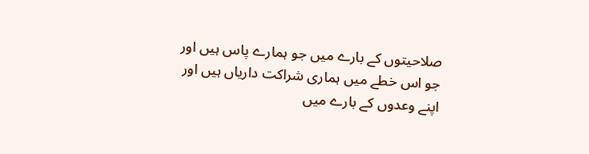صلاحیتوں کے بارے میں جو ہمارے پاس ہیں اور جو اس خطے میں ہماری شراکت داریاں ہیں اور اپنے وعدوں کے بارے میں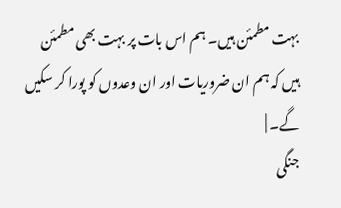بہت مطمئن ہیں۔ ہم اس بات پر بہت بھی مطمئن ہیں کہ ہم ان ضروریات اور ان وعدوں کو پورا کر سکیں گے۔ |
جنگی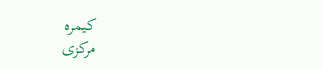کیمرہ
مرکزی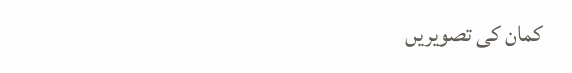کمان کی تصویریں